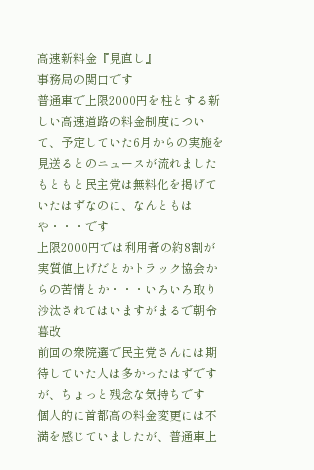高速新料金『見直し』
事務局の関口です
普通車で上限2000円を柱とする新しい高速道路の料金制度について、予定していた6月からの実施を見送るとのニュースが流れました
もともと民主党は無料化を掲げていたはずなのに、なんともはや・・・です
上限2000円では利用者の約8割が実質値上げだとかトラック協会からの苦情とか・・・いろいろ取り沙汰されてはいますがまるで朝令暮改
前回の衆院選で民主党さんには期待していた人は多かったはずですが、ちょっと残念な気持ちです
個人的に首都高の料金変更には不満を感じていましたが、普通車上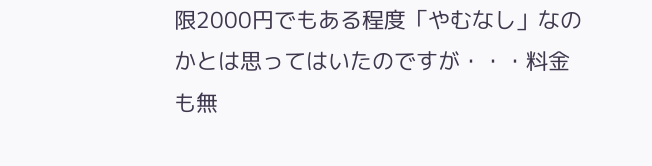限2000円でもある程度「やむなし」なのかとは思ってはいたのですが・・・料金も無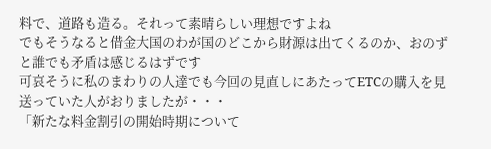料で、道路も造る。それって素晴らしい理想ですよね
でもそうなると借金大国のわが国のどこから財源は出てくるのか、おのずと誰でも矛盾は感じるはずです
可哀そうに私のまわりの人達でも今回の見直しにあたってETCの購入を見送っていた人がおりましたが・・・
「新たな料金割引の開始時期について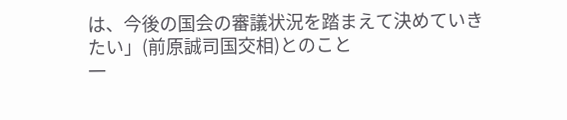は、今後の国会の審議状況を踏まえて決めていきたい」(前原誠司国交相)とのこと
一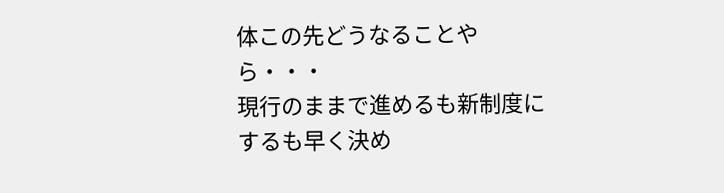体この先どうなることやら・・・
現行のままで進めるも新制度にするも早く決め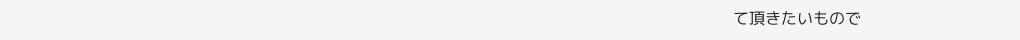て頂きたいもので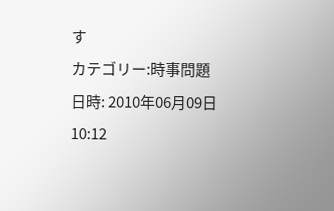す
カテゴリー:時事問題 日時: 2010年06月09日 10:12